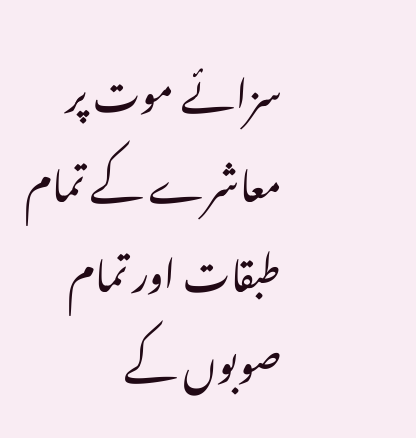سزائے موت پر معاشرے کے تمام طبقات اور تمام صوبوں کے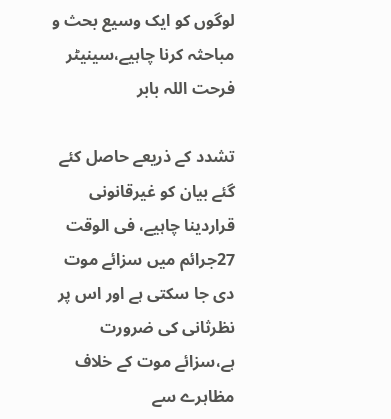لوگوں کو ایک وسیع بحث و مباحثہ کرنا چاہیے،سینیٹر فرحت اللہ بابر

تشدد کے ذریعے حاصل کئے گئے بیان کو غیرقانونی قراردینا چاہیے، فی الوقت 27جرائم میں سزائے موت دی جا سکتی ہے اور اس پر نظرثانی کی ضرورت ہے،سزائے موت کے خلاف مظاہرے سے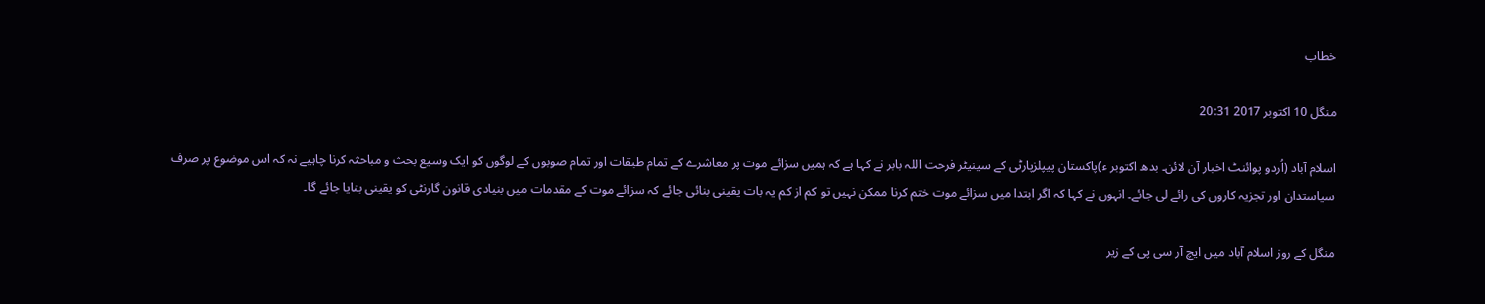خطاب

منگل 10 اکتوبر 2017 20:31

اسلام آباد (اُردو پوائنٹ اخبار آن لائن۔ بدھ اکتوبر ء)پاکستان پیپلزپارٹی کے سینیٹر فرحت اللہ بابر نے کہا ہے کہ ہمیں سزائے موت پر معاشرے کے تمام طبقات اور تمام صوبوں کے لوگوں کو ایک وسیع بحث و مباحثہ کرنا چاہیے نہ کہ اس موضوع پر صرف سیاستدان اور تجزیہ کاروں کی رائے لی جائے۔ انہوں نے کہا کہ اگر ابتدا میں سزائے موت ختم کرنا ممکن نہیں تو کم از کم یہ بات یقینی بنائی جائے کہ سزائے موت کے مقدمات میں بنیادی قانون گارنٹی کو یقینی بنایا جائے گا۔

منگل کے روز اسلام آباد میں ایچ آر سی پی کے زیر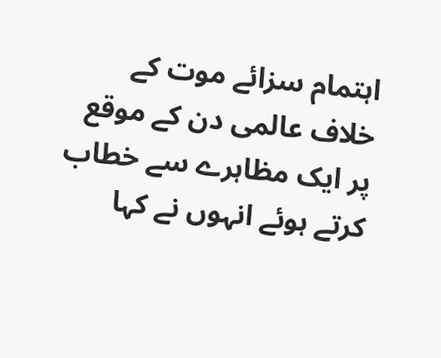اہتمام سزائے موت کے خلاف عالمی دن کے موقع پر ایک مظاہرے سے خطاب کرتے ہوئے انہوں نے کہا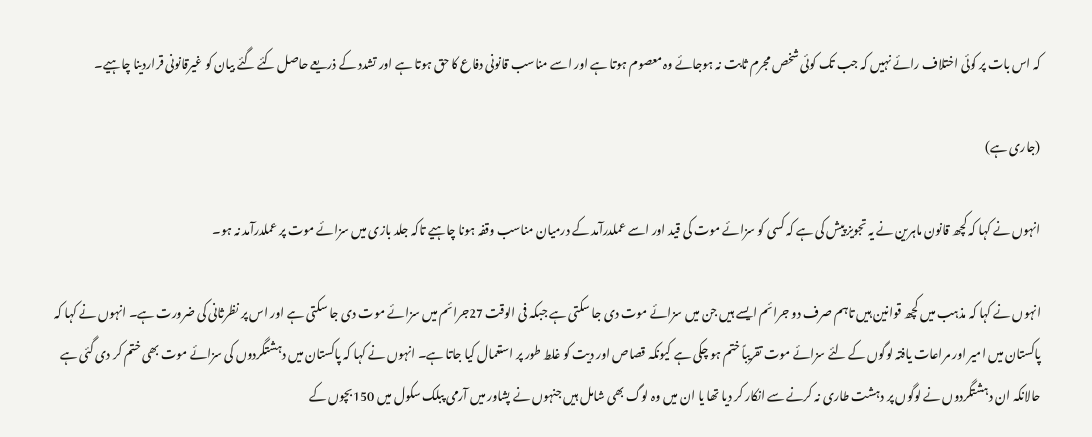کہ اس بات پر کوئی اختلاف رائے نہیں کہ جب تک کوئی شخص مجرم ثابت نہ ہوجائے وہ معصوم ہوتا ہے اور اسے مناسب قانونی دفاع کا حق ہوتا ہے اور تشدد کے ذریعے حاصل کئے گئے بیان کو غیرقانونی قراردینا چاہیے۔

(جاری ہے)

انہوں نے کہا کہ کچھ قانون ماہرین نے یہ تجویز پیش کی ہے کہ کسی کو سزائے موت کی قید اور اسے عملدرآمد کے درمیان مناسب وقفہ ہونا چاہیے تاکہ جلد بازی میں سزائے موت پر عملدرآمد نہ ہو۔

انہوں نے کہا کہ مذہب میں کچھ قوانین ہیں تاہم صرف دو جرائم ایسے ہیں جن میں سزائے موت دی جا سکتی ہے جبکہ فی الوقت 27جرائم میں سزائے موت دی جا سکتی ہے اور اس پر نظرثانی کی ضرورت ہے۔ انہوں نے کہا کہ پاکستان میں امیر اور مراعات یافتہ لوگوں کے لئے سزائے موت تقریباً ختم ہو چکی ہے کیونکہ قصاص اور دیت کو غلط طور پر استعمال کیا جاتا ہے۔ انہوں نے کہا کہ پاکستان میں دہشتگردوں کی سزائے موت بھی ختم کر دی گئی ہے حالانکہ ان دہشتگردوں نے لوگوں پر دہشت طاری نہ کرنے سے انکار کر دیا تھا یا ان میں وہ لوگ بھی شامل ہیں جنہوں نے پشاور میں آرمی پبلک سکول میں 150بچوں کے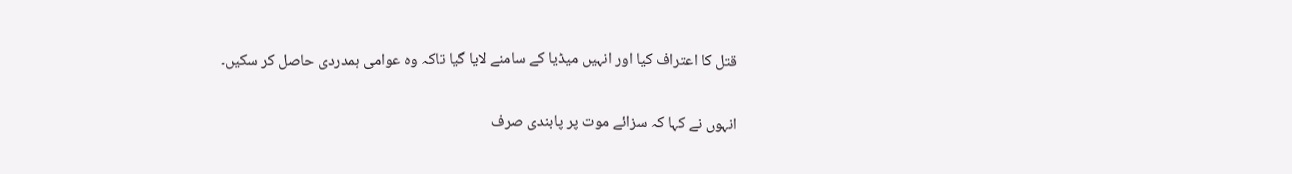قتل کا اعتراف کیا اور انہیں میڈیا کے سامنے لایا گیا تاکہ وہ عوامی ہمدردی حاصل کر سکیں۔

انہوں نے کہا کہ سزائے موت پر پابندی صرف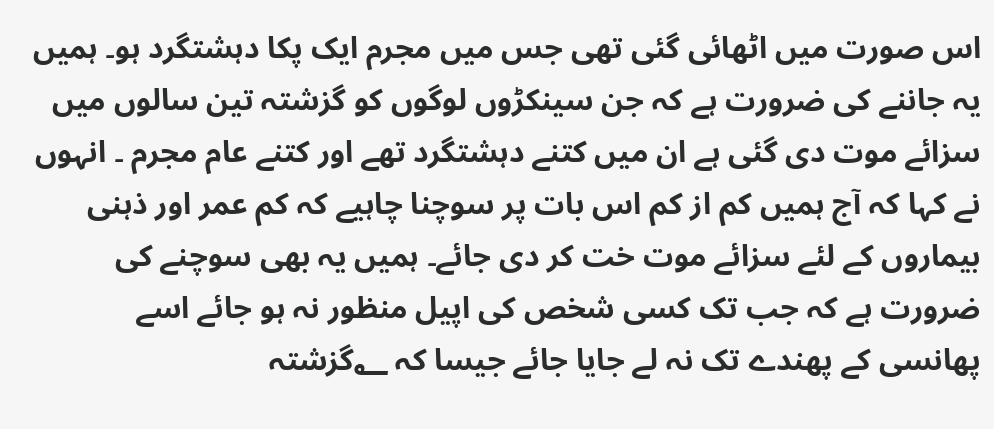اس صورت میں اٹھائی گئی تھی جس میں مجرم ایک پکا دہشتگرد ہو۔ ہمیں یہ جاننے کی ضرورت ہے کہ جن سینکڑوں لوگوں کو گزشتہ تین سالوں میں سزائے موت دی گئی ہے ان میں کتنے دہشتگرد تھے اور کتنے عام مجرم ۔ انہوں نے کہا کہ آج ہمیں کم از کم اس بات پر سوچنا چاہیے کہ کم عمر اور ذہنی بیماروں کے لئے سزائے موت خت کر دی جائے۔ ہمیں یہ بھی سوچنے کی ضرورت ہے کہ جب تک کسی شخص کی اپیل منظور نہ ہو جائے اسے پھانسی کے پھندے تک نہ لے جایا جائے جیسا کہ ؂گزشتہ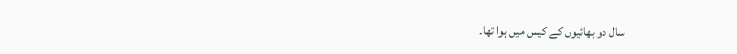سال دو بھائیوں کے کیس میں ہوا تھا۔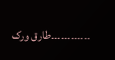۔۔۔۔۔۔۔۔۔۔۔۔طارق ورک